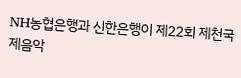NH농협은행과 신한은행이 제22회 제천국제음악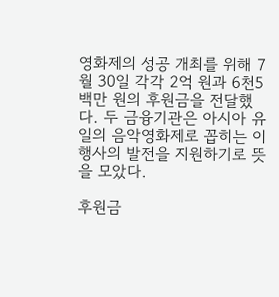영화제의 성공 개최를 위해 7월 30일 각각 2억 원과 6천5백만 원의 후원금을 전달했다. 두 금융기관은 아시아 유일의 음악영화제로 꼽히는 이 행사의 발전을 지원하기로 뜻을 모았다.

후원금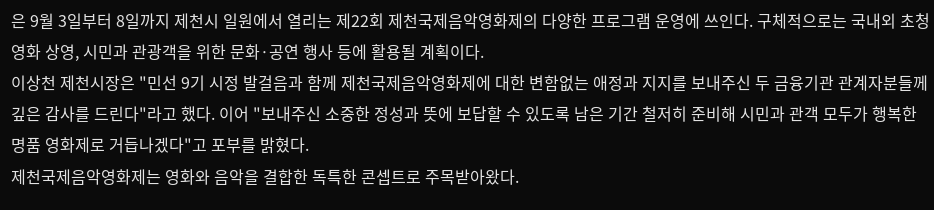은 9월 3일부터 8일까지 제천시 일원에서 열리는 제22회 제천국제음악영화제의 다양한 프로그램 운영에 쓰인다. 구체적으로는 국내외 초청 영화 상영, 시민과 관광객을 위한 문화·공연 행사 등에 활용될 계획이다.
이상천 제천시장은 "민선 9기 시정 발걸음과 함께 제천국제음악영화제에 대한 변함없는 애정과 지지를 보내주신 두 금융기관 관계자분들께 깊은 감사를 드린다"라고 했다. 이어 "보내주신 소중한 정성과 뜻에 보답할 수 있도록 남은 기간 철저히 준비해 시민과 관객 모두가 행복한 명품 영화제로 거듭나겠다"고 포부를 밝혔다.
제천국제음악영화제는 영화와 음악을 결합한 독특한 콘셉트로 주목받아왔다.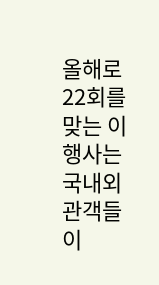올해로 22회를 맞는 이 행사는 국내외 관객들이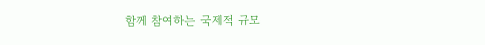함께 참여하는 국제적 규모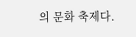의 문화 축제다.